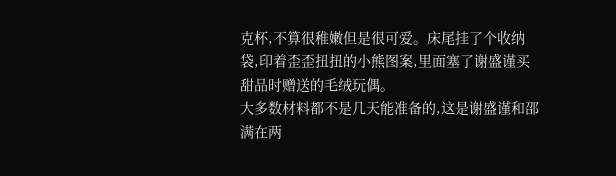克杯,不算很稚嫩但是很可爱。床尾挂了个收纳袋,印着歪歪扭扭的小熊图案,里面塞了谢盛谨买甜品时赠送的毛绒玩偶。
大多数材料都不是几天能准备的,这是谢盛谨和邵满在两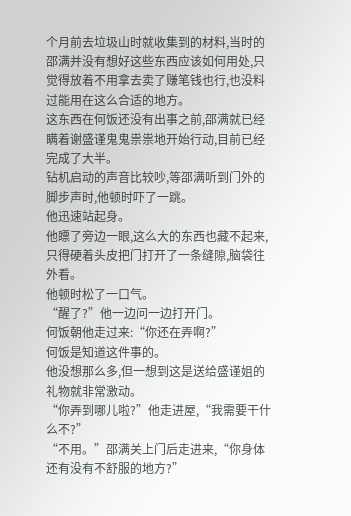个月前去垃圾山时就收集到的材料,当时的邵满并没有想好这些东西应该如何用处,只觉得放着不用拿去卖了赚笔钱也行,也没料过能用在这么合适的地方。
这东西在何饭还没有出事之前,邵满就已经瞒着谢盛谨鬼鬼祟祟地开始行动,目前已经完成了大半。
钻机启动的声音比较吵,等邵满听到门外的脚步声时,他顿时吓了一跳。
他迅速站起身。
他瞟了旁边一眼,这么大的东西也藏不起来,只得硬着头皮把门打开了一条缝隙,脑袋往外看。
他顿时松了一口气。
“醒了?”他一边问一边打开门。
何饭朝他走过来:“你还在弄啊?”
何饭是知道这件事的。
他没想那么多,但一想到这是送给盛谨姐的礼物就非常激动。
“你弄到哪儿啦?”他走进屋,“我需要干什么不?”
“不用。”邵满关上门后走进来,“你身体还有没有不舒服的地方?”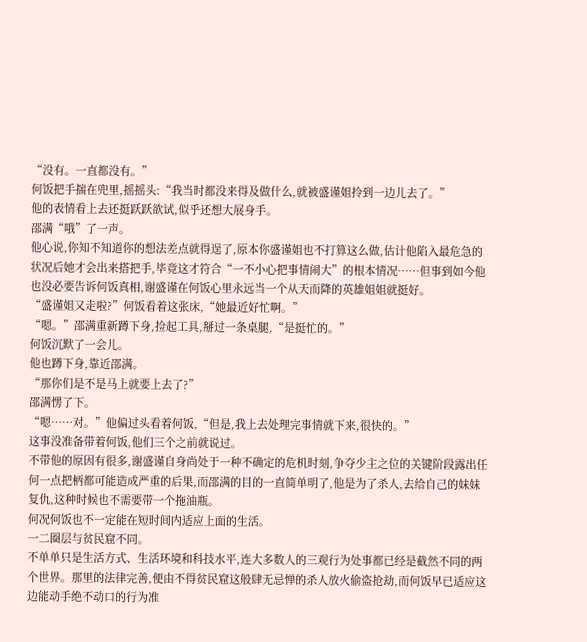“没有。一直都没有。”
何饭把手揣在兜里,摇摇头:“我当时都没来得及做什么,就被盛谨姐拎到一边儿去了。”
他的表情看上去还挺跃跃欲试,似乎还想大展身手。
邵满“哦”了一声。
他心说,你知不知道你的想法差点就得逞了,原本你盛谨姐也不打算这么做,估计他陷入最危急的状况后她才会出来搭把手,毕竟这才符合“一不小心把事情闹大”的根本情况……但事到如今他也没必要告诉何饭真相,谢盛谨在何饭心里永远当一个从天而降的英雄姐姐就挺好。
“盛谨姐又走啦?”何饭看着这张床,“她最近好忙啊。”
“嗯。”邵满重新蹲下身,捡起工具,掰过一条桌腿,“是挺忙的。”
何饭沉默了一会儿。
他也蹲下身,靠近邵满。
“那你们是不是马上就要上去了?”
邵满愣了下。
“嗯……对。”他偏过头看着何饭,“但是,我上去处理完事情就下来,很快的。”
这事没准备带着何饭,他们三个之前就说过。
不带他的原因有很多,谢盛谨自身尚处于一种不确定的危机时刻,争夺少主之位的关键阶段露出任何一点把柄都可能造成严重的后果,而邵满的目的一直简单明了,他是为了杀人,去给自己的妹妹复仇,这种时候也不需要带一个拖油瓶。
何况何饭也不一定能在短时间内适应上面的生活。
一二圈层与贫民窟不同。
不单单只是生活方式、生活环境和科技水平,连大多数人的三观行为处事都已经是截然不同的两个世界。那里的法律完善,便由不得贫民窟这般肆无忌惮的杀人放火偷盗抢劫,而何饭早已适应这边能动手绝不动口的行为准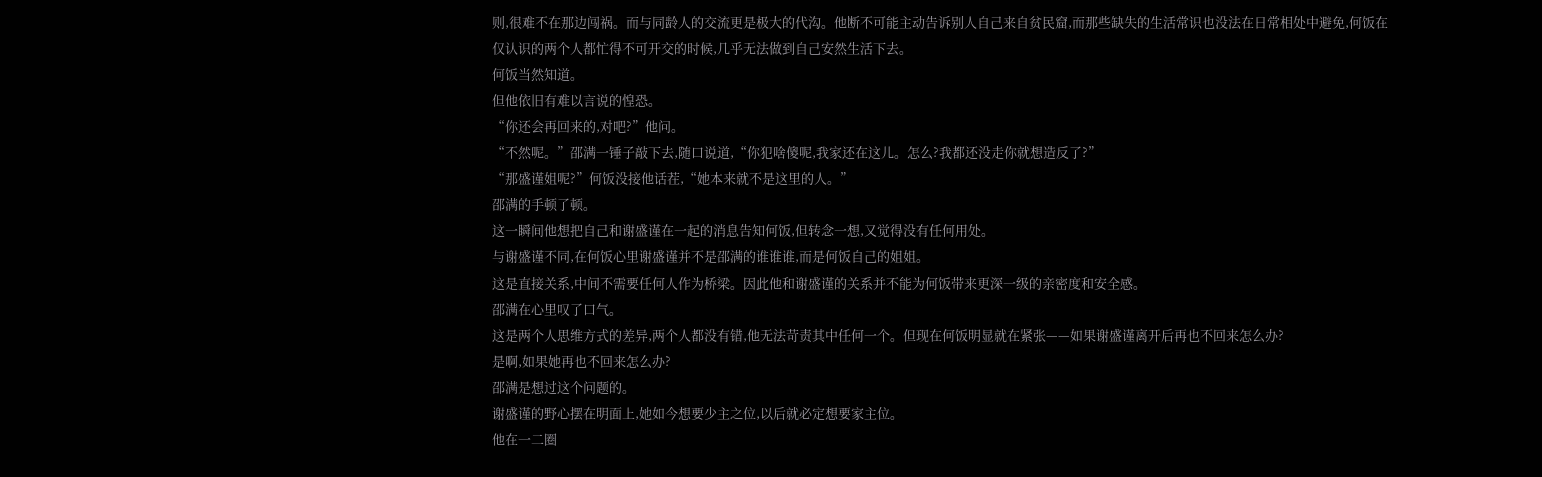则,很难不在那边闯祸。而与同龄人的交流更是极大的代沟。他断不可能主动告诉别人自己来自贫民窟,而那些缺失的生活常识也没法在日常相处中避免,何饭在仅认识的两个人都忙得不可开交的时候,几乎无法做到自己安然生活下去。
何饭当然知道。
但他依旧有难以言说的惶恐。
“你还会再回来的,对吧?”他问。
“不然呢。”邵满一锤子敲下去,随口说道,“你犯啥傻呢,我家还在这儿。怎么?我都还没走你就想造反了?”
“那盛谨姐呢?”何饭没接他话茬,“她本来就不是这里的人。”
邵满的手顿了顿。
这一瞬间他想把自己和谢盛谨在一起的消息告知何饭,但转念一想,又觉得没有任何用处。
与谢盛谨不同,在何饭心里谢盛谨并不是邵满的谁谁谁,而是何饭自己的姐姐。
这是直接关系,中间不需要任何人作为桥梁。因此他和谢盛谨的关系并不能为何饭带来更深一级的亲密度和安全感。
邵满在心里叹了口气。
这是两个人思维方式的差异,两个人都没有错,他无法苛责其中任何一个。但现在何饭明显就在紧张——如果谢盛谨离开后再也不回来怎么办?
是啊,如果她再也不回来怎么办?
邵满是想过这个问题的。
谢盛谨的野心摆在明面上,她如今想要少主之位,以后就必定想要家主位。
他在一二圈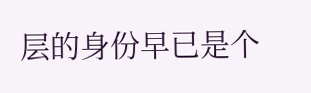层的身份早已是个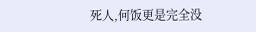死人,何饭更是完全没